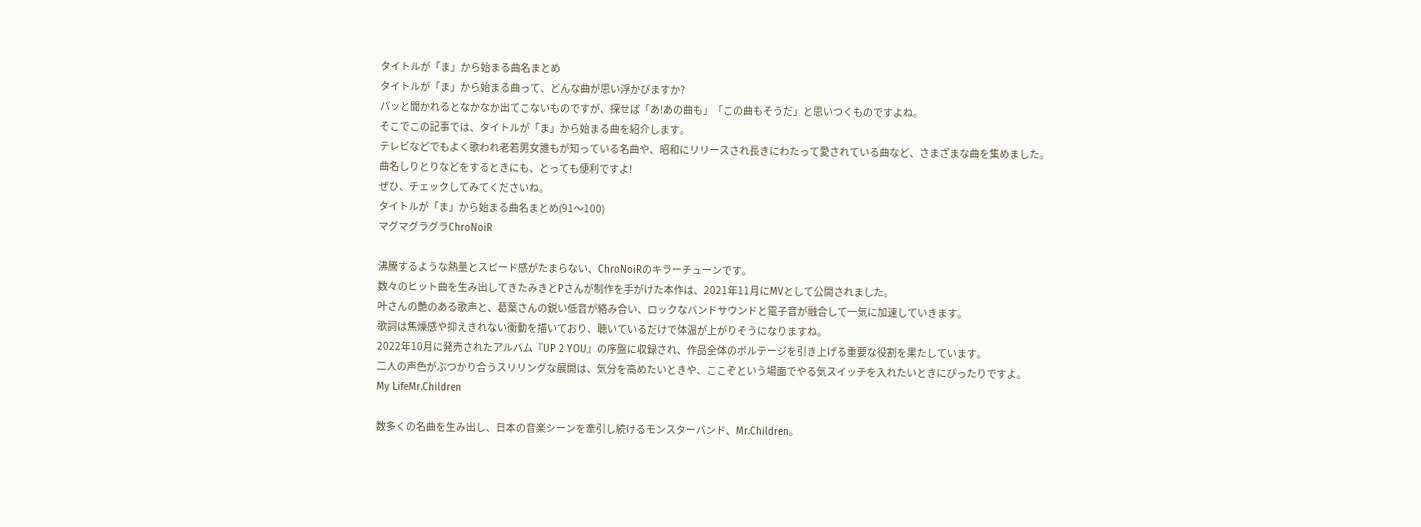タイトルが「ま」から始まる曲名まとめ
タイトルが「ま」から始まる曲って、どんな曲が思い浮かびますか?
パッと聞かれるとなかなか出てこないものですが、探せば「あ!あの曲も」「この曲もそうだ」と思いつくものですよね。
そこでこの記事では、タイトルが「ま」から始まる曲を紹介します。
テレビなどでもよく歌われ老若男女誰もが知っている名曲や、昭和にリリースされ長きにわたって愛されている曲など、さまざまな曲を集めました。
曲名しりとりなどをするときにも、とっても便利ですよ!
ぜひ、チェックしてみてくださいね。
タイトルが「ま」から始まる曲名まとめ(91〜100)
マグマグラグラChroNoiR

沸騰するような熱量とスピード感がたまらない、ChroNoiRのキラーチューンです。
数々のヒット曲を生み出してきたみきとPさんが制作を手がけた本作は、2021年11月にMVとして公開されました。
叶さんの艶のある歌声と、葛葉さんの鋭い低音が絡み合い、ロックなバンドサウンドと電子音が融合して一気に加速していきます。
歌詞は焦燥感や抑えきれない衝動を描いており、聴いているだけで体温が上がりそうになりますね。
2022年10月に発売されたアルバム『UP 2 YOU』の序盤に収録され、作品全体のボルテージを引き上げる重要な役割を果たしています。
二人の声色がぶつかり合うスリリングな展開は、気分を高めたいときや、ここぞという場面でやる気スイッチを入れたいときにぴったりですよ。
My LifeMr.Children

数多くの名曲を生み出し、日本の音楽シーンを牽引し続けるモンスターバンド、Mr.Children。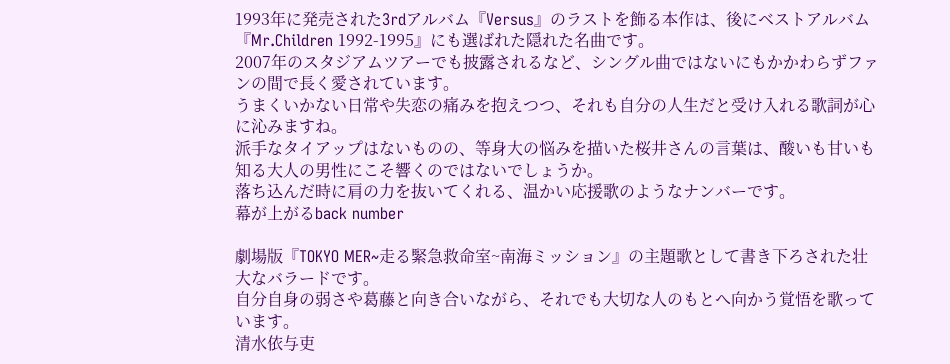1993年に発売された3rdアルバム『Versus』のラストを飾る本作は、後にベストアルバム『Mr.Children 1992-1995』にも選ばれた隠れた名曲です。
2007年のスタジアムツアーでも披露されるなど、シングル曲ではないにもかかわらずファンの間で長く愛されています。
うまくいかない日常や失恋の痛みを抱えつつ、それも自分の人生だと受け入れる歌詞が心に沁みますね。
派手なタイアップはないものの、等身大の悩みを描いた桜井さんの言葉は、酸いも甘いも知る大人の男性にこそ響くのではないでしょうか。
落ち込んだ時に肩の力を抜いてくれる、温かい応援歌のようなナンバーです。
幕が上がるback number

劇場版『TOKYO MER~走る緊急救命室~南海ミッション』の主題歌として書き下ろされた壮大なバラードです。
自分自身の弱さや葛藤と向き合いながら、それでも大切な人のもとへ向かう覚悟を歌っています。
清水依与吏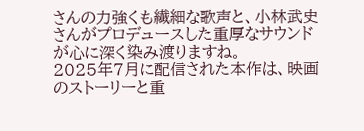さんの力強くも繊細な歌声と、小林武史さんがプロデュースした重厚なサウンドが心に深く染み渡りますね。
2025年7月に配信された本作は、映画のストーリーと重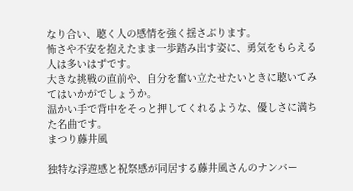なり合い、聴く人の感情を強く揺さぶります。
怖さや不安を抱えたまま一歩踏み出す姿に、勇気をもらえる人は多いはずです。
大きな挑戦の直前や、自分を奮い立たせたいときに聴いてみてはいかがでしょうか。
温かい手で背中をそっと押してくれるような、優しさに満ちた名曲です。
まつり藤井風

独特な浮遊感と祝祭感が同居する藤井風さんのナンバー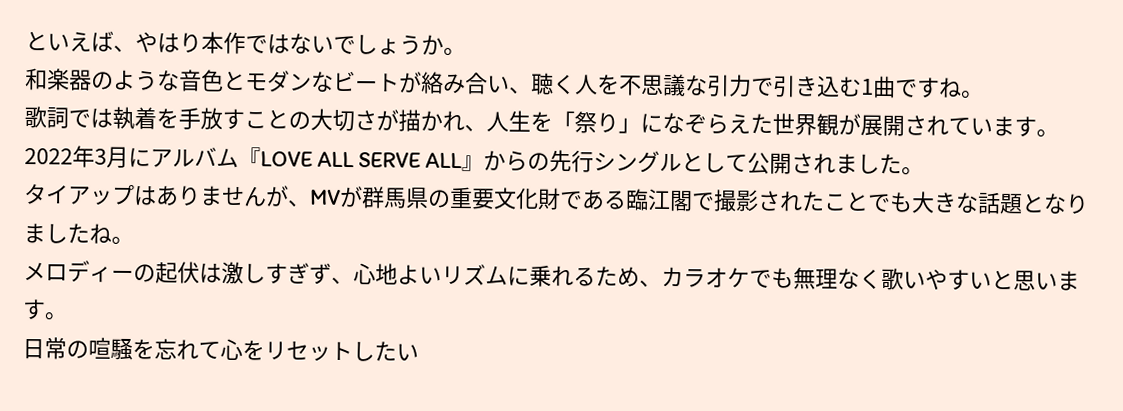といえば、やはり本作ではないでしょうか。
和楽器のような音色とモダンなビートが絡み合い、聴く人を不思議な引力で引き込む1曲ですね。
歌詞では執着を手放すことの大切さが描かれ、人生を「祭り」になぞらえた世界観が展開されています。
2022年3月にアルバム『LOVE ALL SERVE ALL』からの先行シングルとして公開されました。
タイアップはありませんが、MVが群馬県の重要文化財である臨江閣で撮影されたことでも大きな話題となりましたね。
メロディーの起伏は激しすぎず、心地よいリズムに乗れるため、カラオケでも無理なく歌いやすいと思います。
日常の喧騒を忘れて心をリセットしたい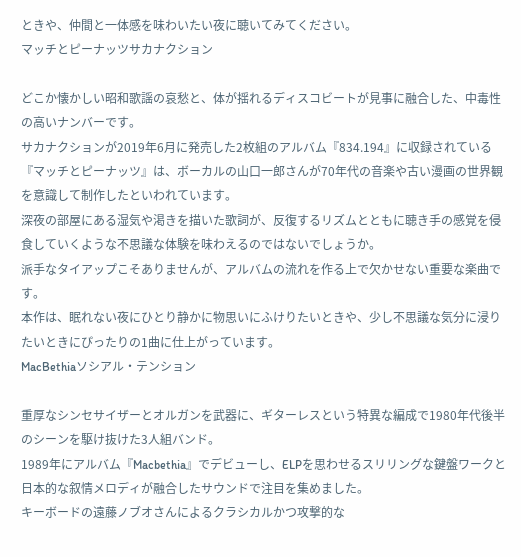ときや、仲間と一体感を味わいたい夜に聴いてみてください。
マッチとピーナッツサカナクション

どこか懐かしい昭和歌謡の哀愁と、体が揺れるディスコビートが見事に融合した、中毒性の高いナンバーです。
サカナクションが2019年6月に発売した2枚組のアルバム『834.194』に収録されている『マッチとピーナッツ』は、ボーカルの山口一郎さんが70年代の音楽や古い漫画の世界観を意識して制作したといわれています。
深夜の部屋にある湿気や渇きを描いた歌詞が、反復するリズムとともに聴き手の感覚を侵食していくような不思議な体験を味わえるのではないでしょうか。
派手なタイアップこそありませんが、アルバムの流れを作る上で欠かせない重要な楽曲です。
本作は、眠れない夜にひとり静かに物思いにふけりたいときや、少し不思議な気分に浸りたいときにぴったりの1曲に仕上がっています。
MacBethiaソシアル・テンション

重厚なシンセサイザーとオルガンを武器に、ギターレスという特異な編成で1980年代後半のシーンを駆け抜けた3人組バンド。
1989年にアルバム『Macbethia』でデビューし、ELPを思わせるスリリングな鍵盤ワークと日本的な叙情メロディが融合したサウンドで注目を集めました。
キーボードの遠藤ノブオさんによるクラシカルかつ攻撃的な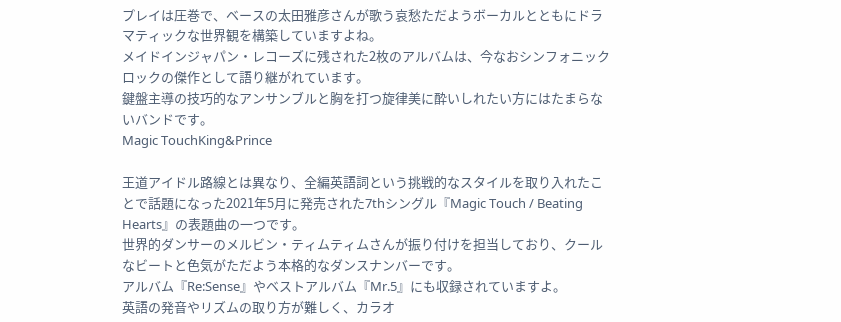プレイは圧巻で、ベースの太田雅彦さんが歌う哀愁ただようボーカルとともにドラマティックな世界観を構築していますよね。
メイドインジャパン・レコーズに残された2枚のアルバムは、今なおシンフォニックロックの傑作として語り継がれています。
鍵盤主導の技巧的なアンサンブルと胸を打つ旋律美に酔いしれたい方にはたまらないバンドです。
Magic TouchKing&Prince

王道アイドル路線とは異なり、全編英語詞という挑戦的なスタイルを取り入れたことで話題になった2021年5月に発売された7thシングル『Magic Touch / Beating Hearts』の表題曲の一つです。
世界的ダンサーのメルビン・ティムティムさんが振り付けを担当しており、クールなビートと色気がただよう本格的なダンスナンバーです。
アルバム『Re:Sense』やベストアルバム『Mr.5』にも収録されていますよ。
英語の発音やリズムの取り方が難しく、カラオ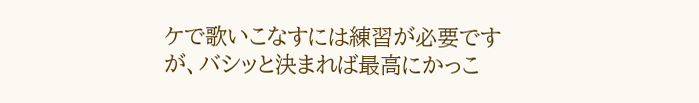ケで歌いこなすには練習が必要ですが、バシッと決まれば最高にかっこ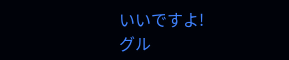いいですよ!
グル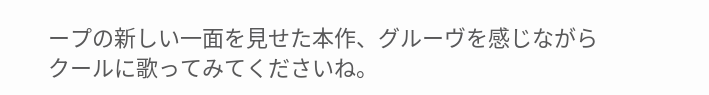ープの新しい一面を見せた本作、グルーヴを感じながらクールに歌ってみてくださいね。